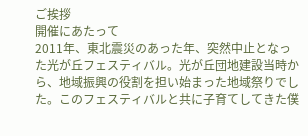ご挨拶
開催にあたって
2011年、東北震災のあった年、突然中止となった光が丘フェスティバル。光が丘団地建設当時から、地域振興の役割を担い始まった地域祭りでした。このフェスティバルと共に子育てしてきた僕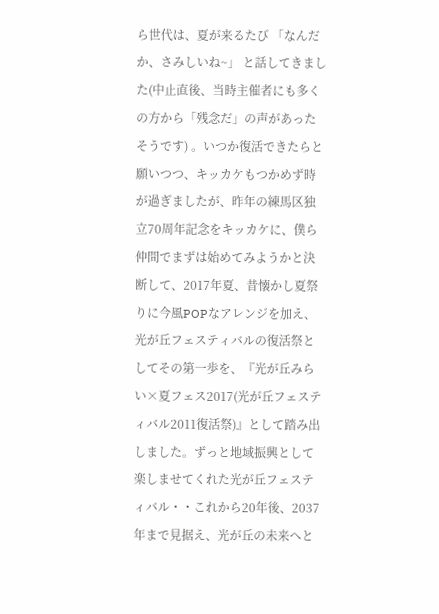ら世代は、夏が来るたび 「なんだか、さみしいね~」 と話してきました(中止直後、当時主催者にも多くの方から「残念だ」の声があったそうです) 。いつか復活できたらと願いつつ、キッカケもつかめず時が過ぎましたが、昨年の練馬区独立70周年記念をキッカケに、僕ら仲間でまずは始めてみようかと決断して、2017年夏、昔懐かし夏祭りに今風POPなアレンジを加え、光が丘フェスティバルの復活祭としてその第一歩を、『光が丘みらい×夏フェス2017(光が丘フェスティバル2011復活祭)』として踏み出しました。ずっと地域振興として楽しませてくれた光が丘フェスティバル・・これから20年後、2037年まで見据え、光が丘の未来へと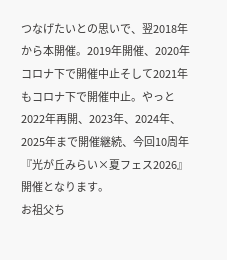つなげたいとの思いで、翌2018年から本開催。2019年開催、2020年コロナ下で開催中止そして2021年もコロナ下で開催中止。やっと2022年再開、2023年、2024年、2025年まで開催継続、今回10周年『光が丘みらい×夏フェス2026』開催となります。
お祖父ち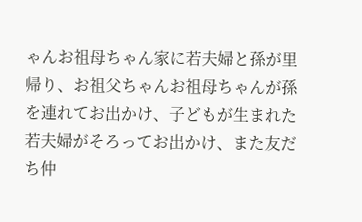ゃんお祖母ちゃん家に若夫婦と孫が里帰り、お祖父ちゃんお祖母ちゃんが孫を連れてお出かけ、子どもが生まれた若夫婦がそろってお出かけ、また友だち仲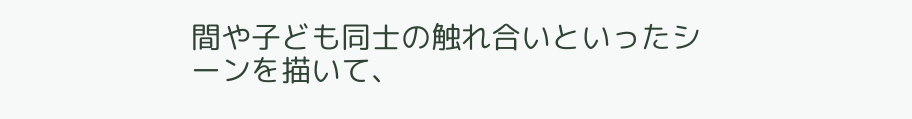間や子ども同士の触れ合いといったシーンを描いて、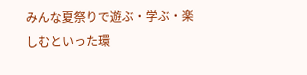みんな夏祭りで遊ぶ・学ぶ・楽しむといった環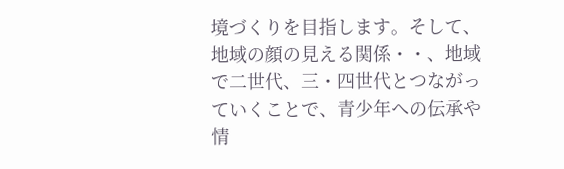境づくりを目指します。そして、地域の顔の見える関係・・、地域で二世代、三・四世代とつながっていくことで、青少年への伝承や情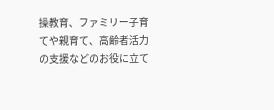操教育、ファミリー子育てや親育て、高齢者活力の支援などのお役に立て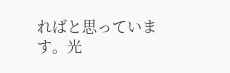ればと思っています。光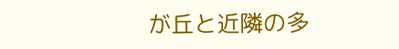が丘と近隣の多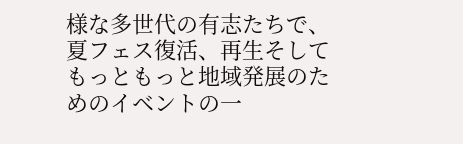様な多世代の有志たちで、夏フェス復活、再生そしてもっともっと地域発展のためのイベントの一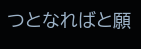つとなればと願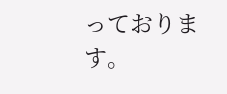っております。